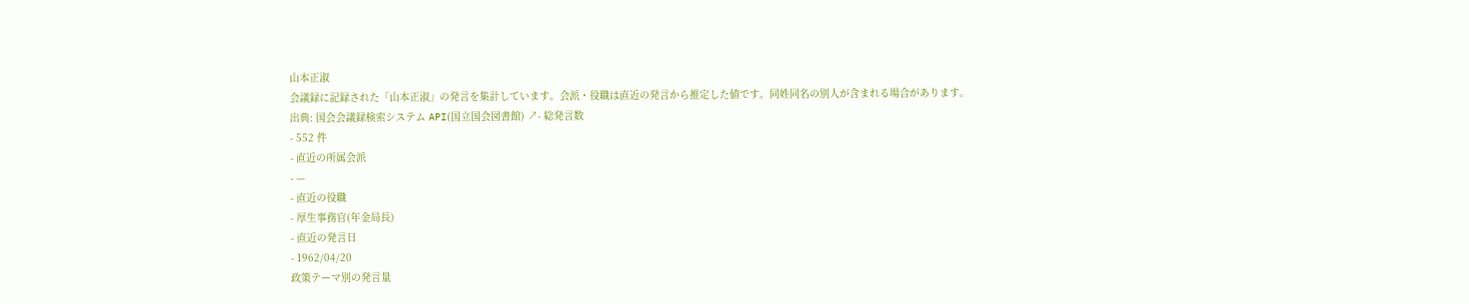山本正淑
会議録に記録された「山本正淑」の発言を集計しています。会派・役職は直近の発言から推定した値です。同姓同名の別人が含まれる場合があります。
出典: 国会会議録検索システム API(国立国会図書館) ↗- 総発言数
- 552 件
- 直近の所属会派
- —
- 直近の役職
- 厚生事務官(年金局長)
- 直近の発言日
- 1962/04/20
政策テーマ別の発言量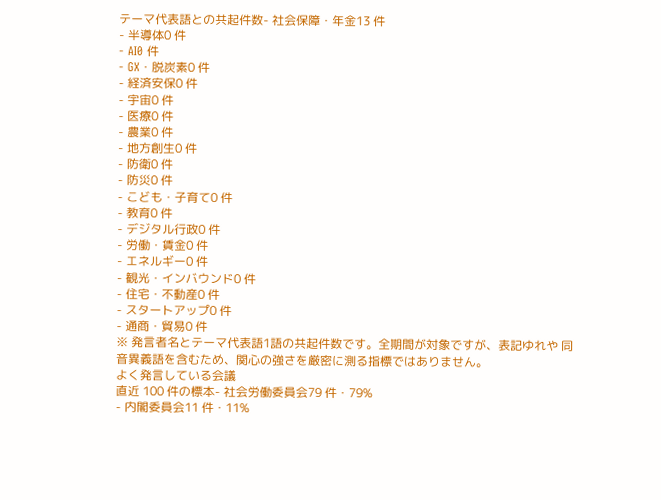テーマ代表語との共起件数- 社会保障・年金13 件
- 半導体0 件
- AI0 件
- GX・脱炭素0 件
- 経済安保0 件
- 宇宙0 件
- 医療0 件
- 農業0 件
- 地方創生0 件
- 防衛0 件
- 防災0 件
- こども・子育て0 件
- 教育0 件
- デジタル行政0 件
- 労働・賃金0 件
- エネルギー0 件
- 観光・インバウンド0 件
- 住宅・不動産0 件
- スタートアップ0 件
- 通商・貿易0 件
※ 発言者名とテーマ代表語1語の共起件数です。全期間が対象ですが、表記ゆれや 同音異義語を含むため、関心の強さを厳密に測る指標ではありません。
よく発言している会議
直近 100 件の標本- 社会労働委員会79 件・79%
- 内閣委員会11 件・11%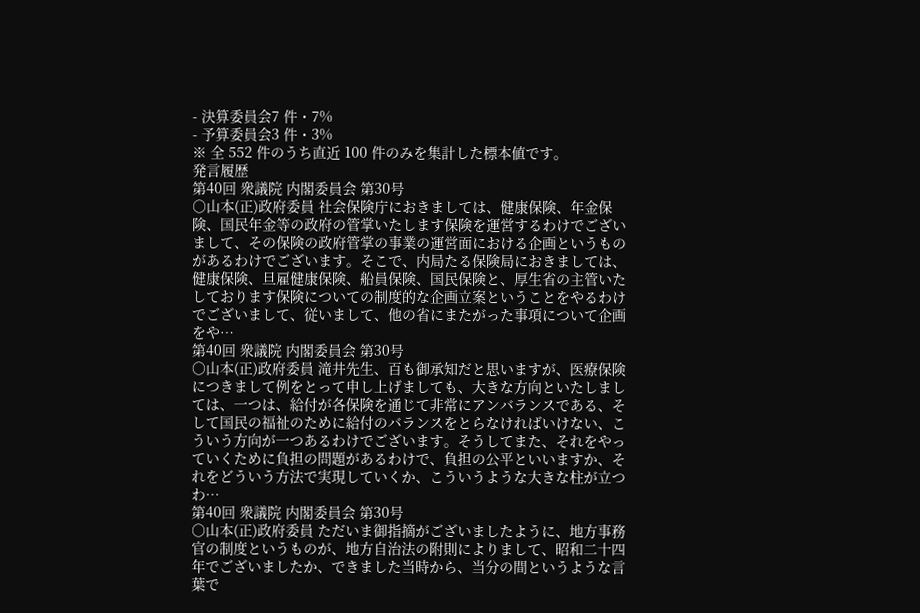- 決算委員会7 件・7%
- 予算委員会3 件・3%
※ 全 552 件のうち直近 100 件のみを集計した標本値です。
発言履歴
第40回 衆議院 内閣委員会 第30号
○山本(正)政府委員 社会保険庁におきましては、健康保険、年金保険、国民年金等の政府の管掌いたします保険を運営するわけでございまして、その保険の政府管掌の事業の運営面における企画というものがあるわけでございます。そこで、内局たる保険局におきましては、健康保険、旦雇健康保険、船員保険、国民保険と、厚生省の主管いたしております保険についての制度的な企画立案ということをやるわけでございまして、従いまして、他の省にまたがった事項について企画をや…
第40回 衆議院 内閣委員会 第30号
○山本(正)政府委員 滝井先生、百も御承知だと思いますが、医療保険につきまして例をとって申し上げましても、大きな方向といたしましては、一つは、給付が各保険を通じて非常にアンバランスである、そして国民の福祉のために給付のバランスをとらなければいけない、こういう方向が一つあるわけでございます。そうしてまた、それをやっていくために負担の問題があるわけで、負担の公平といいますか、それをどういう方法で実現していくか、こういうような大きな柱が立つわ…
第40回 衆議院 内閣委員会 第30号
○山本(正)政府委員 ただいま御指摘がございましたように、地方事務官の制度というものが、地方自治法の附則によりまして、昭和二十四年でございましたか、できました当時から、当分の間というような言葉で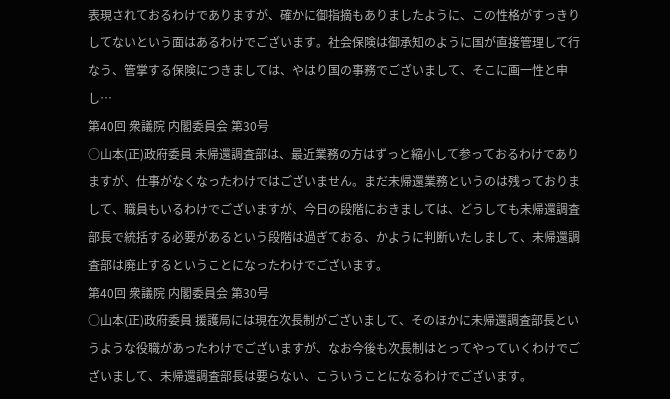表現されておるわけでありますが、確かに御指摘もありましたように、この性格がすっきりしてないという面はあるわけでございます。社会保険は御承知のように国が直接管理して行なう、管掌する保険につきましては、やはり国の事務でございまして、そこに画一性と申し…
第40回 衆議院 内閣委員会 第30号
○山本(正)政府委員 未帰還調査部は、最近業務の方はずっと縮小して参っておるわけでありますが、仕事がなくなったわけではございません。まだ未帰還業務というのは残っておりまして、職員もいるわけでございますが、今日の段階におきましては、どうしても未帰還調査部長で統括する必要があるという段階は過ぎておる、かように判断いたしまして、未帰還調査部は廃止するということになったわけでございます。
第40回 衆議院 内閣委員会 第30号
○山本(正)政府委員 援護局には現在次長制がございまして、そのほかに未帰還調査部長というような役職があったわけでございますが、なお今後も次長制はとってやっていくわけでございまして、未帰還調査部長は要らない、こういうことになるわけでございます。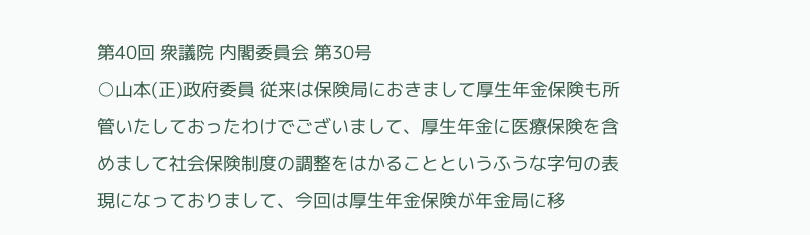第40回 衆議院 内閣委員会 第30号
○山本(正)政府委員 従来は保険局におきまして厚生年金保険も所管いたしておったわけでございまして、厚生年金に医療保険を含めまして社会保険制度の調整をはかることというふうな字句の表現になっておりまして、今回は厚生年金保険が年金局に移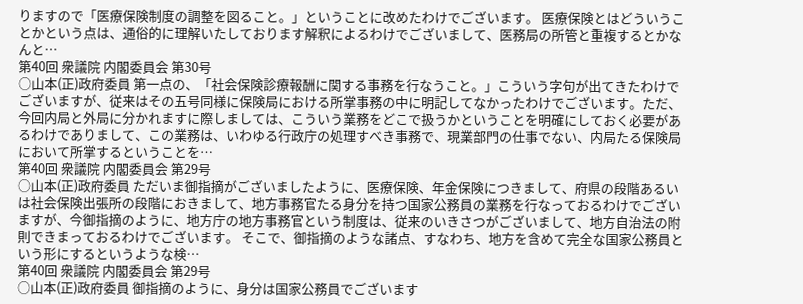りますので「医療保険制度の調整を図ること。」ということに改めたわけでございます。 医療保険とはどういうことかという点は、通俗的に理解いたしております解釈によるわけでございまして、医務局の所管と重複するとかなんと…
第40回 衆議院 内閣委員会 第30号
○山本(正)政府委員 第一点の、「社会保険診療報酬に関する事務を行なうこと。」こういう字句が出てきたわけでございますが、従来はその五号同様に保険局における所掌事務の中に明記してなかったわけでございます。ただ、今回内局と外局に分かれますに際しましては、こういう業務をどこで扱うかということを明確にしておく必要があるわけでありまして、この業務は、いわゆる行政庁の処理すべき事務で、現業部門の仕事でない、内局たる保険局において所掌するということを…
第40回 衆議院 内閣委員会 第29号
○山本(正)政府委員 ただいま御指摘がございましたように、医療保険、年金保険につきまして、府県の段階あるいは社会保険出張所の段階におきまして、地方事務官たる身分を持つ国家公務員の業務を行なっておるわけでございますが、今御指摘のように、地方庁の地方事務官という制度は、従来のいきさつがございまして、地方自治法の附則できまっておるわけでございます。 そこで、御指摘のような諸点、すなわち、地方を含めて完全な国家公務員という形にするというような検…
第40回 衆議院 内閣委員会 第29号
○山本(正)政府委員 御指摘のように、身分は国家公務員でございます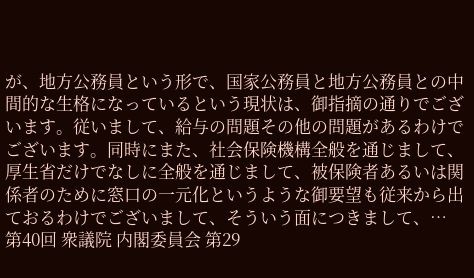が、地方公務員という形で、国家公務員と地方公務員との中間的な生格になっているという現状は、御指摘の通りでございます。従いまして、給与の問題その他の問題があるわけでございます。同時にまた、社会保険機構全般を通じまして、厚生省だけでなしに全般を通じまして、被保険者あるいは関係者のために窓口の一元化というような御要望も従来から出ておるわけでございまして、そういう面につきまして、…
第40回 衆議院 内閣委員会 第29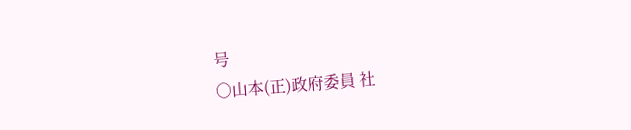号
○山本(正)政府委員 社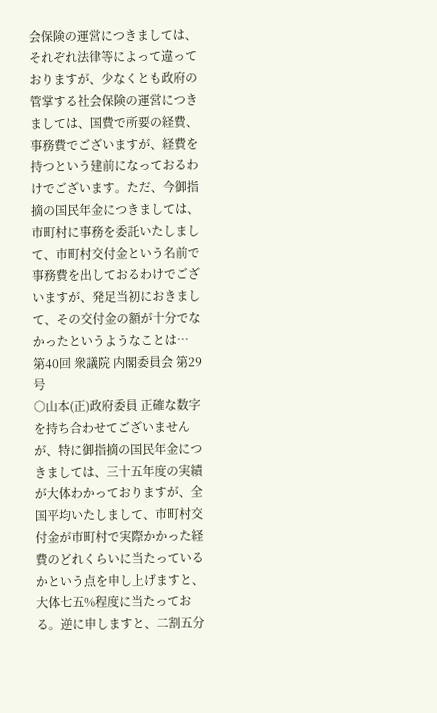会保険の運営につきましては、それぞれ法律等によって違っておりますが、少なくとも政府の管掌する社会保険の運営につきましては、国費で所要の経費、事務費でございますが、経費を持つという建前になっておるわけでございます。ただ、今御指摘の国民年金につきましては、市町村に事務を委託いたしまして、市町村交付金という名前で事務費を出しておるわけでございますが、発足当初におきまして、その交付金の額が十分でなかったというようなことは…
第40回 衆議院 内閣委員会 第29号
○山本(正)政府委員 正確な数字を持ち合わせてございませんが、特に御指摘の国民年金につきましては、三十五年度の実績が大体わかっておりますが、全国平均いたしまして、市町村交付金が市町村で実際かかった経費のどれくらいに当たっているかという点を申し上げますと、大体七五%程度に当たっておる。逆に申しますと、二割五分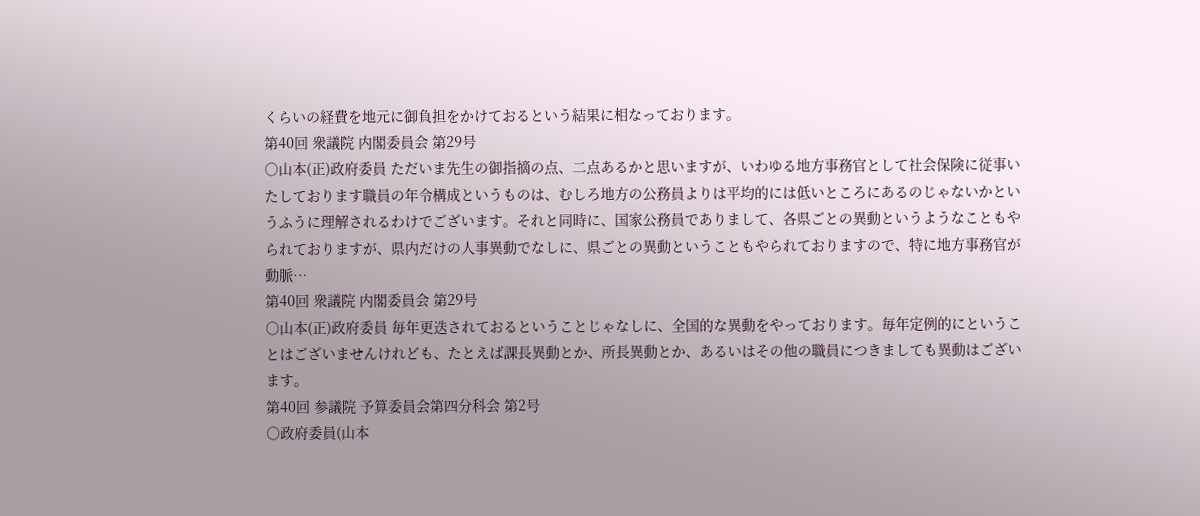くらいの経費を地元に御負担をかけておるという結果に相なっております。
第40回 衆議院 内閣委員会 第29号
○山本(正)政府委員 ただいま先生の御指摘の点、二点あるかと思いますが、いわゆる地方事務官として社会保険に従事いたしております職員の年令構成というものは、むしろ地方の公務員よりは平均的には低いところにあるのじゃないかというふうに理解されるわけでございます。それと同時に、国家公務員でありまして、各県ごとの異動というようなこともやられておりますが、県内だけの人事異動でなしに、県ごとの異動ということもやられておりますので、特に地方事務官が動脈…
第40回 衆議院 内閣委員会 第29号
○山本(正)政府委員 毎年更迭されておるということじゃなしに、全国的な異動をやっております。毎年定例的にということはございませんけれども、たとえば課長異動とか、所長異動とか、あるいはその他の職員につきましても異動はございます。
第40回 参議院 予算委員会第四分科会 第2号
○政府委員(山本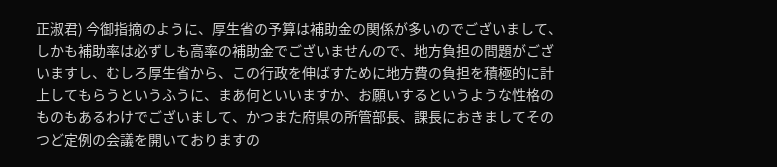正淑君) 今御指摘のように、厚生省の予算は補助金の関係が多いのでございまして、しかも補助率は必ずしも高率の補助金でございませんので、地方負担の問題がございますし、むしろ厚生省から、この行政を伸ばすために地方費の負担を積極的に計上してもらうというふうに、まあ何といいますか、お願いするというような性格のものもあるわけでございまして、かつまた府県の所管部長、課長におきましてそのつど定例の会議を開いておりますの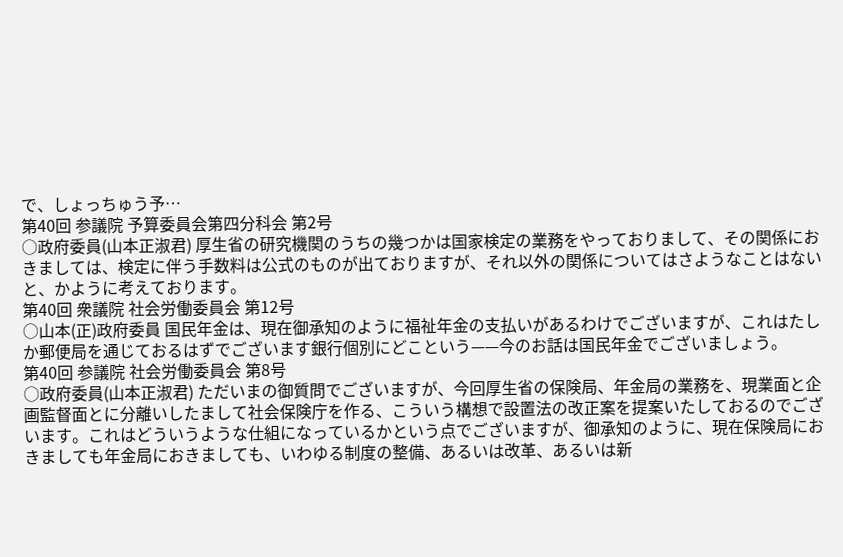で、しょっちゅう予…
第40回 参議院 予算委員会第四分科会 第2号
○政府委員(山本正淑君) 厚生省の研究機関のうちの幾つかは国家検定の業務をやっておりまして、その関係におきましては、検定に伴う手数料は公式のものが出ておりますが、それ以外の関係についてはさようなことはないと、かように考えております。
第40回 衆議院 社会労働委員会 第12号
○山本(正)政府委員 国民年金は、現在御承知のように福祉年金の支払いがあるわけでございますが、これはたしか郵便局を通じておるはずでございます銀行個別にどこという——今のお話は国民年金でございましょう。
第40回 参議院 社会労働委員会 第8号
○政府委員(山本正淑君) ただいまの御質問でございますが、今回厚生省の保険局、年金局の業務を、現業面と企画監督面とに分離いしたまして社会保険庁を作る、こういう構想で設置法の改正案を提案いたしておるのでございます。これはどういうような仕組になっているかという点でございますが、御承知のように、現在保険局におきましても年金局におきましても、いわゆる制度の整備、あるいは改革、あるいは新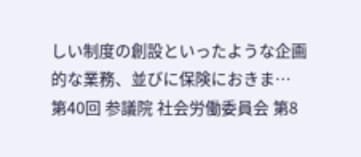しい制度の創設といったような企画的な業務、並びに保険におきま…
第40回 参議院 社会労働委員会 第8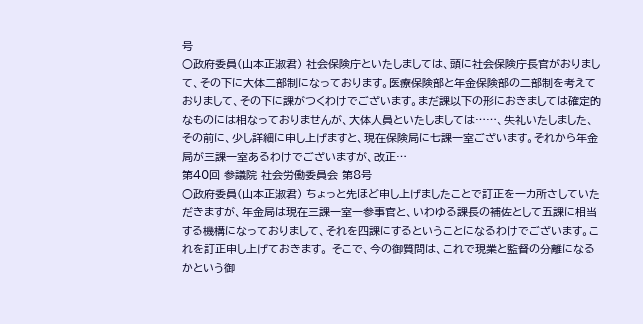号
○政府委員(山本正淑君) 社会保険庁といたしましては、頭に社会保険庁長官がおりまして、その下に大体二部制になっております。医療保険部と年金保険部の二部制を考えておりまして、その下に課がつくわけでございます。まだ課以下の形におきましては確定的なものには相なっておりませんが、大体人員といたしましては……、失礼いたしました、その前に、少し詳細に申し上げますと、現在保険局に七課一室ございます。それから年金局が三課一室あるわけでございますが、改正…
第40回 参議院 社会労働委員会 第8号
○政府委員(山本正淑君) ちょっと先ほど申し上げましたことで訂正を一カ所さしていただきますが、年金局は現在三課一室一参事官と、いわゆる課長の補佐として五課に相当する機構になっておりまして、それを四課にするということになるわけでございます。これを訂正申し上げておきます。 そこで、今の御質問は、これで現業と監督の分離になるかという御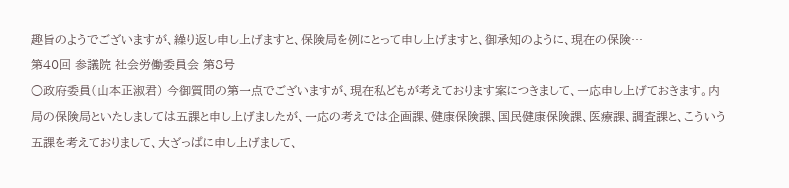趣旨のようでございますが、繰り返し申し上げますと、保険局を例にとって申し上げますと、御承知のように、現在の保険…
第40回 参議院 社会労働委員会 第8号
○政府委員(山本正淑君) 今御質問の第一点でございますが、現在私どもが考えております案につきまして、一応申し上げておきます。内局の保険局といたしましては五課と申し上げましたが、一応の考えでは企画課、健康保険課、国民健康保険課、医療課、調査課と、こういう五課を考えておりまして、大ざっぱに申し上げまして、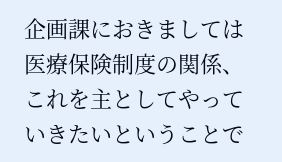企画課におきましては医療保険制度の関係、これを主としてやっていきたいということで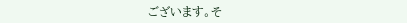ございます。そ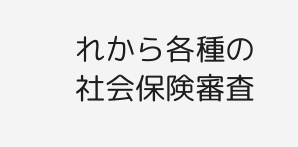れから各種の社会保険審査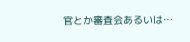官とか審査会あるいは…